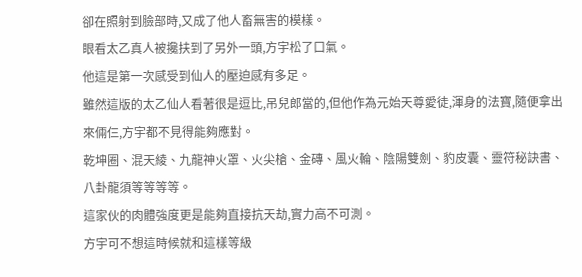卻在照射到臉部時,又成了他人畜無害的模樣。
眼看太乙真人被攙扶到了另外一頭,方宇松了口氣。
他這是第一次感受到仙人的壓迫感有多足。
雖然這版的太乙仙人看著很是逗比,吊兒郎當的,但他作為元始天尊愛徒,渾身的法寶,隨便拿出來倆仨,方宇都不見得能夠應對。
乾坤圈、混天綾、九龍神火罩、火尖槍、金磚、風火輪、陰陽雙劍、豹皮囊、靈符秘訣書、八卦龍須等等等等。
這家伙的肉體強度更是能夠直接抗天劫,實力高不可測。
方宇可不想這時候就和這樣等級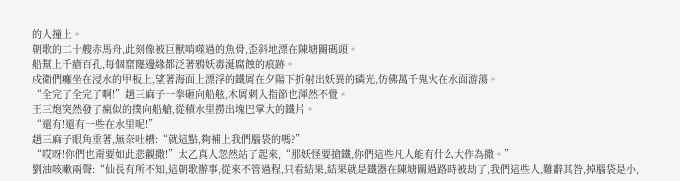的人撞上。
朝歌的二十艘赤馬舟,此刻像被巨獸啃噬過的魚骨,歪斜地漂在陳塘關碼頭。
船幫上千瘡百孔,每個窟窿邊緣都泛著鴉妖毒涎腐蝕的痕跡。
戍衛們癱坐在浸水的甲板上,望著海面上漂浮的鐵屑在夕陽下折射出妖異的磷光,仿佛萬千鬼火在水面游蕩。
“全完了全完了啊!”趙三麻子一拳砸向船舷,木屑刺入指節也渾然不覺。
王三炮突然發了瘋似的撲向船艙,從積水里撈出塊巴掌大的鐵片。
“還有!還有一些在水里呢!”
趙三麻子眼角垂著,無奈吐槽:“就這點,夠補上我們腦袋的嗎?”
“哎呀!你們也甭要如此悲觀撒!”太乙真人忽然站了起來,“那妖怪要搶鐵,你們這些凡人能有什么大作為撒。”
劉油咳嗽兩聲:“仙長有所不知,這朝歌辦事,從來不管過程,只看結果,結果就是鐵器在陳塘關過路時被劫了,我們這些人,難辭其咎,掉腦袋是小,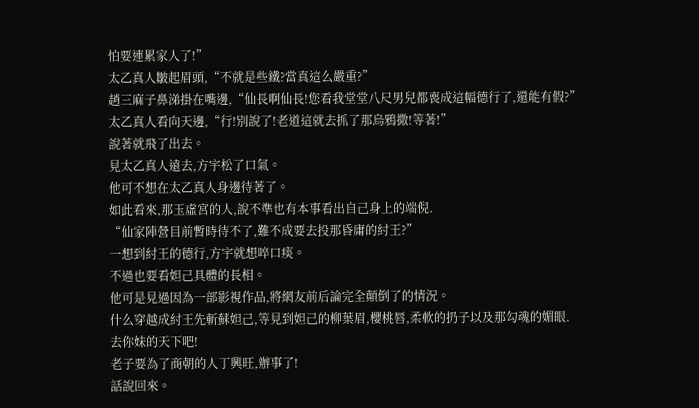怕要連累家人了!”
太乙真人皺起眉頭,“不就是些鐵?當真這么嚴重?”
趙三麻子鼻涕掛在嘴邊,“仙長啊仙長!您看我堂堂八尺男兒都喪成這幅德行了,還能有假?”
太乙真人看向天邊,“行!別說了!老道這就去抓了那烏鴉撒!等著!”
說著就飛了出去。
見太乙真人遠去,方宇松了口氣。
他可不想在太乙真人身邊待著了。
如此看來,那玉虛宮的人,說不準也有本事看出自己身上的端倪.
“仙家陣營目前暫時待不了,難不成要去投那昏庸的紂王?”
一想到紂王的德行,方宇就想啐口痰。
不過也要看妲己具體的長相。
他可是見過因為一部影視作品,將網友前后論完全顛倒了的情況。
什么穿越成紂王先斬蘇妲己,等見到妲己的柳葉眉,櫻桃唇,柔軟的扔子以及那勾魂的媚眼.
去你妹的天下吧!
老子要為了商朝的人丁興旺,辦事了!
話說回來。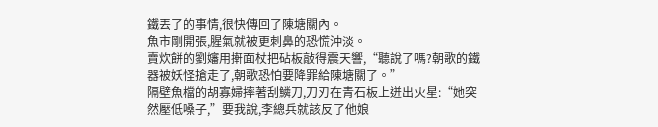鐵丟了的事情,很快傳回了陳塘關內。
魚市剛開張,腥氣就被更刺鼻的恐慌沖淡。
賣炊餅的劉嬸用搟面杖把砧板敲得震天響,“聽說了嗎?朝歌的鐵器被妖怪搶走了,朝歌恐怕要降罪給陳塘關了。”
隔壁魚檔的胡寡婦摔著刮鱗刀,刀刃在青石板上迸出火星:“她突然壓低嗓子,”要我說,李總兵就該反了他娘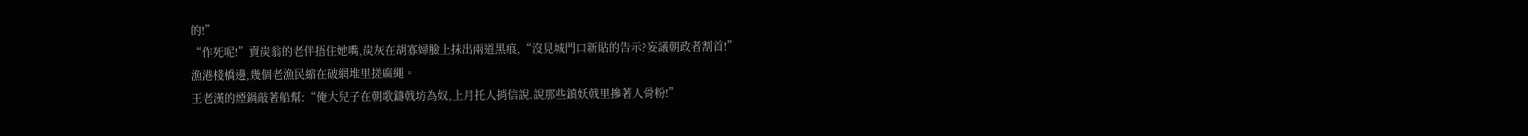的!”
“作死呢!”賣炭翁的老伴捂住她嘴,炭灰在胡寡婦臉上抹出兩道黑痕,“沒見城門口新貼的告示?妄議朝政者割首!”
漁港棧橋邊,幾個老漁民縮在破網堆里搓麻繩。
王老漢的煙鍋敲著船幫:“俺大兒子在朝歌鑄戟坊為奴,上月托人捎信說.說那些鎮妖戟里摻著人骨粉!”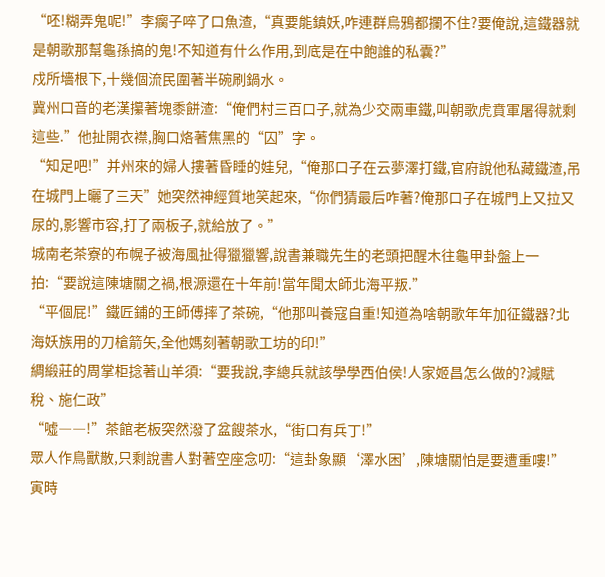“呸!糊弄鬼呢!”李瘸子啐了口魚渣,“真要能鎮妖,咋連群烏鴉都攔不住?要俺說,這鐵器就是朝歌那幫龜孫搞的鬼!不知道有什么作用,到底是在中飽誰的私囊?”
戍所墻根下,十幾個流民圍著半碗刷鍋水。
冀州口音的老漢攥著塊黍餅渣:“俺們村三百口子,就為少交兩車鐵,叫朝歌虎賁軍屠得就剩這些.”他扯開衣襟,胸口烙著焦黑的“囚”字。
“知足吧!”并州來的婦人摟著昏睡的娃兒,“俺那口子在云夢澤打鐵,官府說他私藏鐵渣,吊在城門上曬了三天”她突然神經質地笑起來,“你們猜最后咋著?俺那口子在城門上又拉又尿的,影響市容,打了兩板子,就給放了。”
城南老茶寮的布幌子被海風扯得獵獵響,說書兼職先生的老頭把醒木往龜甲卦盤上一拍:“要說這陳塘關之禍,根源還在十年前!當年聞太師北海平叛.”
“平個屁!”鐵匠鋪的王師傅摔了茶碗,“他那叫養寇自重!知道為啥朝歌年年加征鐵器?北海妖族用的刀槍箭矢,全他媽刻著朝歌工坊的印!”
綢緞莊的周掌柜捻著山羊須:“要我說,李總兵就該學學西伯侯!人家姬昌怎么做的?減賦稅、施仁政”
“噓――!”茶館老板突然潑了盆餿茶水,“街口有兵丁!”
眾人作鳥獸散,只剩說書人對著空座念叨:“這卦象顯‘澤水困’,陳塘關怕是要遭重嘍!”
寅時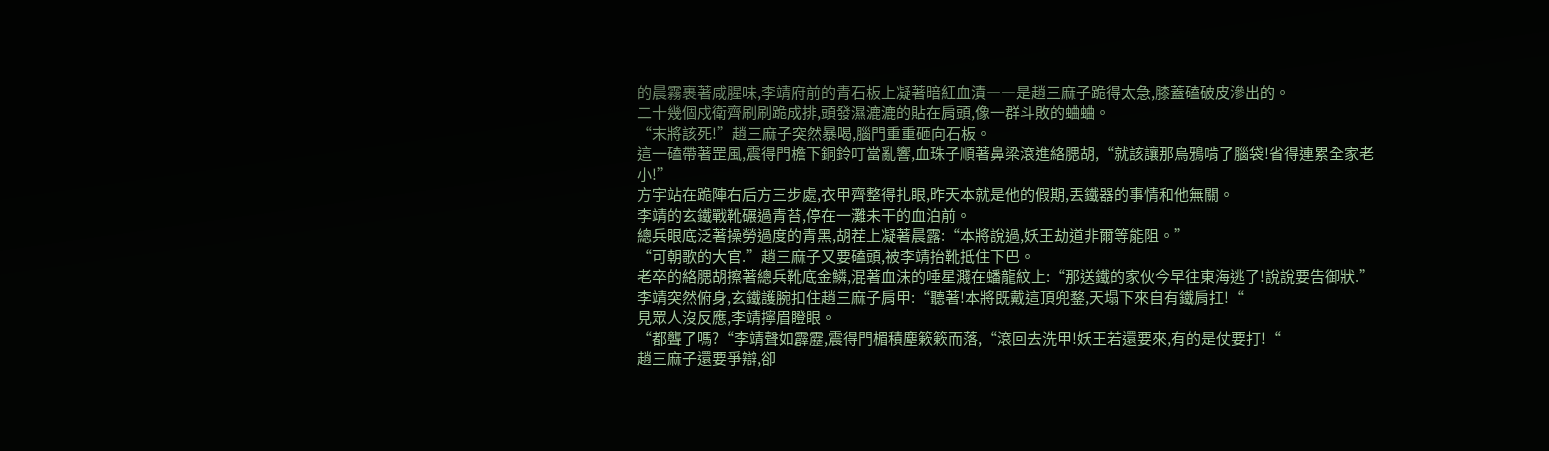的晨霧裹著咸腥味,李靖府前的青石板上凝著暗紅血漬――是趙三麻子跪得太急,膝蓋磕破皮滲出的。
二十幾個戍衛齊刷刷跪成排,頭發濕漉漉的貼在肩頭,像一群斗敗的蛐蛐。
“末將該死!”趙三麻子突然暴喝,腦門重重砸向石板。
這一磕帶著罡風,震得門檐下銅鈴叮當亂響,血珠子順著鼻梁滾進絡腮胡,“就該讓那烏鴉啃了腦袋!省得連累全家老小!”
方宇站在跪陣右后方三步處,衣甲齊整得扎眼,昨天本就是他的假期,丟鐵器的事情和他無關。
李靖的玄鐵戰靴碾過青苔,停在一灘未干的血泊前。
總兵眼底泛著操勞過度的青黑,胡茬上凝著晨露:“本將說過,妖王劫道非爾等能阻。”
“可朝歌的大官.”趙三麻子又要磕頭,被李靖抬靴抵住下巴。
老卒的絡腮胡擦著總兵靴底金鱗,混著血沫的唾星濺在蟠龍紋上:“那送鐵的家伙今早往東海逃了!說說要告御狀.”
李靖突然俯身,玄鐵護腕扣住趙三麻子肩甲:“聽著!本將既戴這頂兜鍪,天塌下來自有鐵肩扛!“
見眾人沒反應,李靖擰眉瞪眼。
“都聾了嗎?“李靖聲如霹靂,震得門楣積塵簌簌而落,“滾回去洗甲!妖王若還要來,有的是仗要打!“
趙三麻子還要爭辯,卻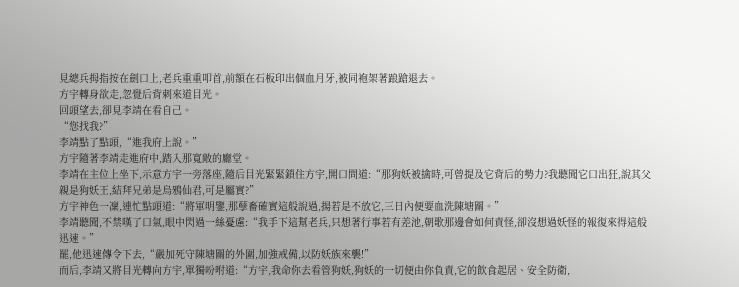見總兵拇指按在劍口上,老兵重重叩首,前額在石板印出個血月牙,被同袍架著踉蹌退去。
方宇轉身欲走,忽覺后背刺來道目光。
回頭望去,卻見李靖在看自己。
“您找我?”
李靖點了點頭,“進我府上說。”
方宇隨著李靖走進府中,踏入那寬敞的廳堂。
李靖在主位上坐下,示意方宇一旁落座,隨后目光緊緊鎖住方宇,開口問道:“那狗妖被擒時,可曾提及它背后的勢力?我聽聞它口出狂,說其父親是狗妖王,結拜兄弟是烏鴉仙君,可是屬實?”
方宇神色一凜,連忙點頭道:“將軍明鑒,那孽畜確實這般說過,揚若是不放它,三日內便要血洗陳塘關。”
李靖聽聞,不禁嘆了口氣,眼中閃過一絲憂慮:“我手下這幫老兵,只想著行事若有差池,朝歌那邊會如何責怪,卻沒想過妖怪的報復來得這般迅速。”
罷,他迅速傳令下去,“嚴加死守陳塘關的外圍,加強戒備,以防妖族來襲!”
而后,李靖又將目光轉向方宇,單獨吩咐道:“方宇,我命你去看管狗妖,狗妖的一切便由你負責,它的飲食起居、安全防衛,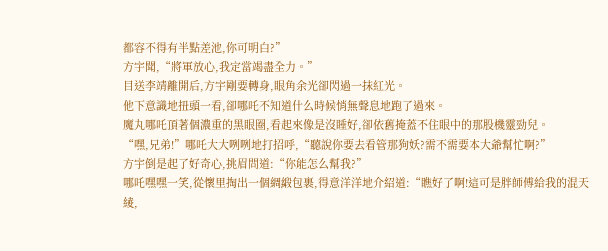都容不得有半點差池,你可明白?”
方宇聞,“將軍放心,我定當竭盡全力。”
目送李靖離開后,方宇剛要轉身,眼角余光卻閃過一抹紅光。
他下意識地扭頭一看,卻哪吒不知道什么時候悄無聲息地跑了過來。
魔丸哪吒頂著個濃重的黑眼圈,看起來像是沒睡好,卻依舊掩蓋不住眼中的那股機靈勁兒。
“嘿,兄弟!”哪吒大大咧咧地打招呼,“聽說你要去看管那狗妖?需不需要本大爺幫忙啊?”
方宇倒是起了好奇心,挑眉問道:“你能怎么幫我?”
哪吒嘿嘿一笑,從懷里掏出一個綢緞包裹,得意洋洋地介紹道:“瞧好了啊!這可是胖師傅給我的混天綾,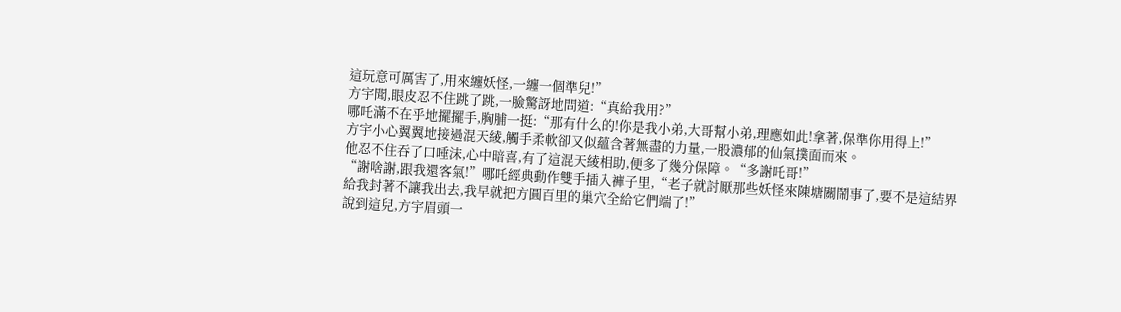這玩意可厲害了,用來纏妖怪,一纏一個準兒!”
方宇聞,眼皮忍不住跳了跳,一臉驚訝地問道:“真給我用?”
哪吒滿不在乎地擺擺手,胸脯一挺:“那有什么的!你是我小弟,大哥幫小弟,理應如此!拿著,保準你用得上!”
方宇小心翼翼地接過混天綾,觸手柔軟卻又似蘊含著無盡的力量,一股濃郁的仙氣撲面而來。
他忍不住吞了口唾沫,心中暗喜,有了這混天綾相助,便多了幾分保障。“多謝吒哥!”
“謝啥謝,跟我還客氣!”哪吒經典動作雙手插入褲子里,“老子就討厭那些妖怪來陳塘關鬧事了,要不是這結界給我封著不讓我出去,我早就把方圓百里的巢穴全給它們端了!”
說到這兒,方宇眉頭一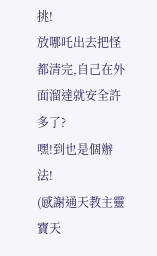挑!
放哪吒出去把怪都清完,自己在外面溜達就安全許多了?
嘿!到也是個辦法!
(感謝通天教主靈寶天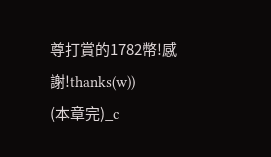尊打賞的1782幣!感謝!thanks(w))
(本章完)_c